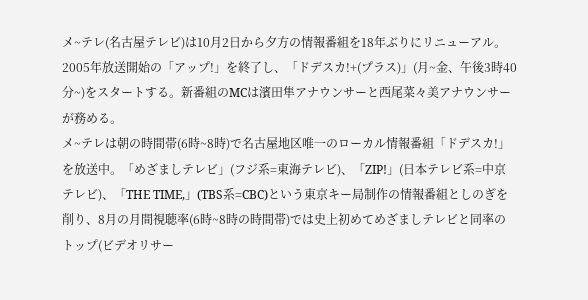メ~テレ(名古屋テレビ)は10月2日から夕方の情報番組を18年ぶりにリニューアル。2005年放送開始の「アップ!」を終了し、「ドデスカ!+(プラス)」(月~金、午後3時40分~)をスタートする。新番組のMCは濱田隼アナウンサーと西尾菜々美アナウンサーが務める。
メ~テレは朝の時間帯(6時~8時)で名古屋地区唯一のローカル情報番組「ドデスカ!」を放送中。「めざましテレビ」(フジ系=東海テレビ)、「ZIP!」(日本テレビ系=中京テレビ)、「THE TIME,」(TBS系=CBC)という東京キー局制作の情報番組としのぎを削り、8月の月間視聴率(6時~8時の時間帯)では史上初めてめざましテレビと同率のトップ(ビデオリサー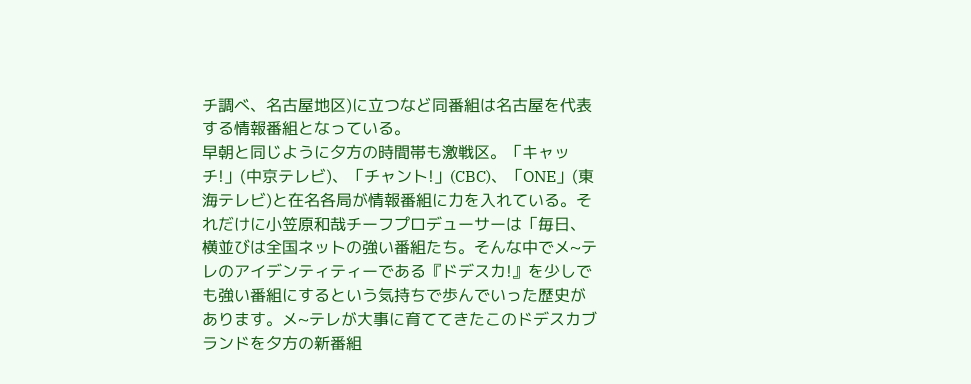チ調べ、名古屋地区)に立つなど同番組は名古屋を代表する情報番組となっている。
早朝と同じように夕方の時間帯も激戦区。「キャッチ!」(中京テレビ)、「チャント!」(CBC)、「ONE」(東海テレビ)と在名各局が情報番組に力を入れている。それだけに小笠原和哉チーフプロデューサーは「毎日、横並びは全国ネットの強い番組たち。そんな中でメ~テレのアイデンティティーである『ドデスカ!』を少しでも強い番組にするという気持ちで歩んでいった歴史があります。メ~テレが大事に育ててきたこのドデスカブランドを夕方の新番組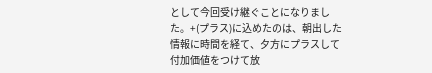として今回受け継ぐことになりました。+(プラス)に込めたのは、朝出した情報に時間を経て、夕方にプラスして付加価値をつけて放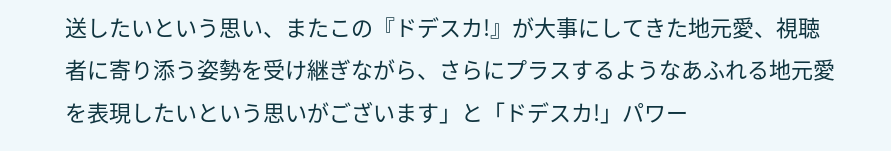送したいという思い、またこの『ドデスカ!』が大事にしてきた地元愛、視聴者に寄り添う姿勢を受け継ぎながら、さらにプラスするようなあふれる地元愛を表現したいという思いがございます」と「ドデスカ!」パワー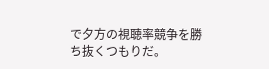で夕方の視聴率競争を勝ち抜くつもりだ。